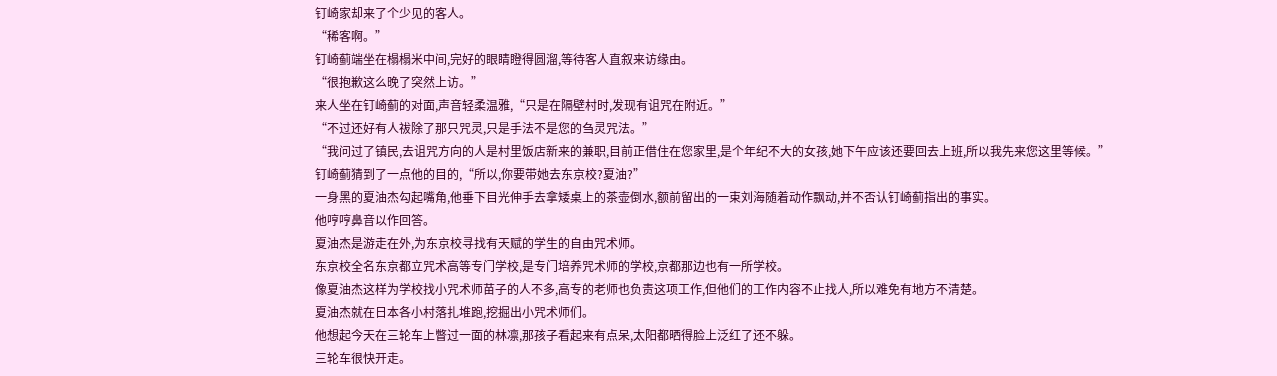钉崎家却来了个少见的客人。
“稀客啊。”
钉崎蓟端坐在榻榻米中间,完好的眼睛瞪得圆溜,等待客人直叙来访缘由。
“很抱歉这么晚了突然上访。”
来人坐在钉崎蓟的对面,声音轻柔温雅,“只是在隔壁村时,发现有诅咒在附近。”
“不过还好有人祓除了那只咒灵,只是手法不是您的刍灵咒法。”
“我问过了镇民,去诅咒方向的人是村里饭店新来的兼职,目前正借住在您家里,是个年纪不大的女孩,她下午应该还要回去上班,所以我先来您这里等候。”
钉崎蓟猜到了一点他的目的,“所以,你要带她去东京校?夏油?”
一身黑的夏油杰勾起嘴角,他垂下目光伸手去拿矮桌上的茶壶倒水,额前留出的一束刘海随着动作飘动,并不否认钉崎蓟指出的事实。
他哼哼鼻音以作回答。
夏油杰是游走在外,为东京校寻找有天赋的学生的自由咒术师。
东京校全名东京都立咒术高等专门学校,是专门培养咒术师的学校,京都那边也有一所学校。
像夏油杰这样为学校找小咒术师苗子的人不多,高专的老师也负责这项工作,但他们的工作内容不止找人,所以难免有地方不清楚。
夏油杰就在日本各小村落扎堆跑,挖掘出小咒术师们。
他想起今天在三轮车上瞥过一面的林凛,那孩子看起来有点呆,太阳都晒得脸上泛红了还不躲。
三轮车很快开走。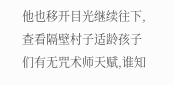他也移开目光继续往下,查看隔壁村子适龄孩子们有无咒术师天赋,谁知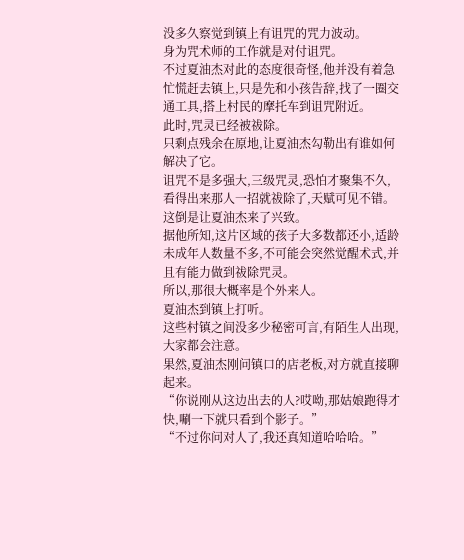没多久察觉到镇上有诅咒的咒力波动。
身为咒术师的工作就是对付诅咒。
不过夏油杰对此的态度很奇怪,他并没有着急忙慌赶去镇上,只是先和小孩告辞,找了一圈交通工具,搭上村民的摩托车到诅咒附近。
此时,咒灵已经被祓除。
只剩点残余在原地,让夏油杰勾勒出有谁如何解决了它。
诅咒不是多强大,三级咒灵,恐怕才聚集不久,看得出来那人一招就祓除了,天赋可见不错。
这倒是让夏油杰来了兴致。
据他所知,这片区域的孩子大多数都还小,适龄未成年人数量不多,不可能会突然觉醒术式,并且有能力做到祓除咒灵。
所以,那很大概率是个外来人。
夏油杰到镇上打听。
这些村镇之间没多少秘密可言,有陌生人出现,大家都会注意。
果然,夏油杰刚问镇口的店老板,对方就直接聊起来。
“你说刚从这边出去的人?哎呦,那姑娘跑得才快,唰一下就只看到个影子。”
“不过你问对人了,我还真知道哈哈哈。”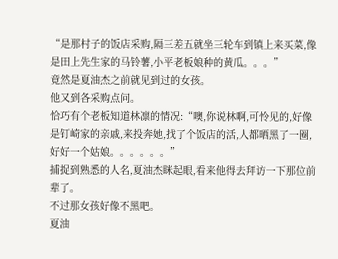“是那村子的饭店采购,隔三差五就坐三轮车到镇上来买菜,像是田上先生家的马铃薯,小平老板娘种的黄瓜。。。”
竟然是夏油杰之前就见到过的女孩。
他又到各采购点问。
恰巧有个老板知道林凛的情况:“噢,你说林啊,可怜见的,好像是钉崎家的亲戚,来投奔她,找了个饭店的活,人都晒黑了一圈,好好一个姑娘。。。。。。”
捕捉到熟悉的人名,夏油杰眯起眼,看来他得去拜访一下那位前辈了。
不过那女孩好像不黑吧。
夏油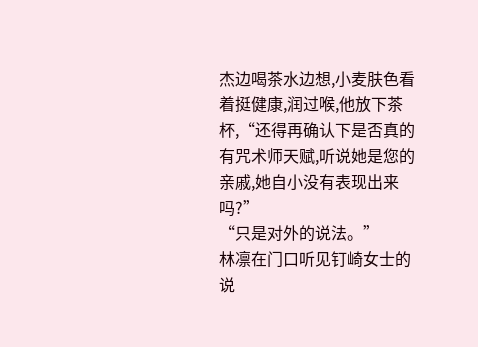杰边喝茶水边想,小麦肤色看着挺健康,润过喉,他放下茶杯,“还得再确认下是否真的有咒术师天赋,听说她是您的亲戚,她自小没有表现出来吗?”
“只是对外的说法。”
林凛在门口听见钉崎女士的说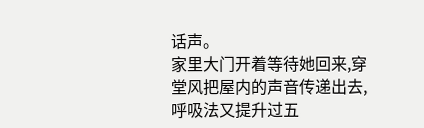话声。
家里大门开着等待她回来,穿堂风把屋内的声音传递出去,呼吸法又提升过五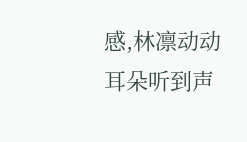感,林凛动动耳朵听到声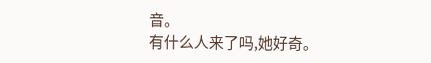音。
有什么人来了吗,她好奇。